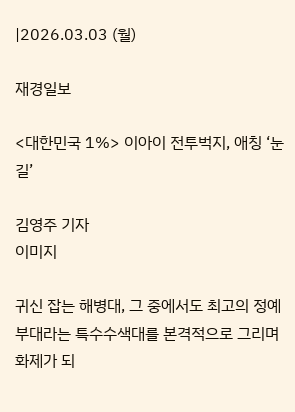|2026.03.03 (월)

재경일보

<대한민국 1%> 이아이 전투벅지, 애칭 ‘눈길’

김영주 기자
이미지

귀신 잡는 해병대, 그 중에서도 최고의 정예부대라는 특수수색대를 본격적으로 그리며 화제가 되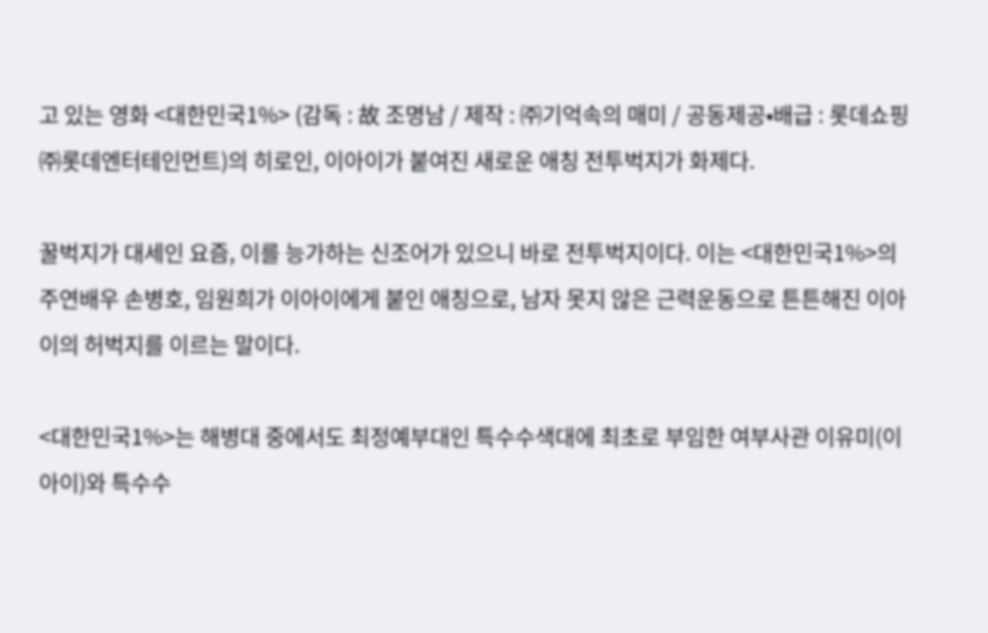고 있는 영화 <대한민국1%> (감독 : 故 조명남 / 제작 : ㈜기억속의 매미 / 공동제공•배급 : 롯데쇼핑㈜롯데엔터테인먼트)의 히로인, 이아이가 붙여진 새로운 애칭 전투벅지가 화제다.

꿀벅지가 대세인 요즘, 이를 능가하는 신조어가 있으니 바로 전투벅지이다. 이는 <대한민국1%>의 주연배우 손병호, 임원희가 이아이에게 붙인 애칭으로, 남자 못지 않은 근력운동으로 튼튼해진 이아이의 허벅지를 이르는 말이다.

<대한민국1%>는 해병대 중에서도 최정예부대인 특수수색대에 최초로 부임한 여부사관 이유미(이아이)와 특수수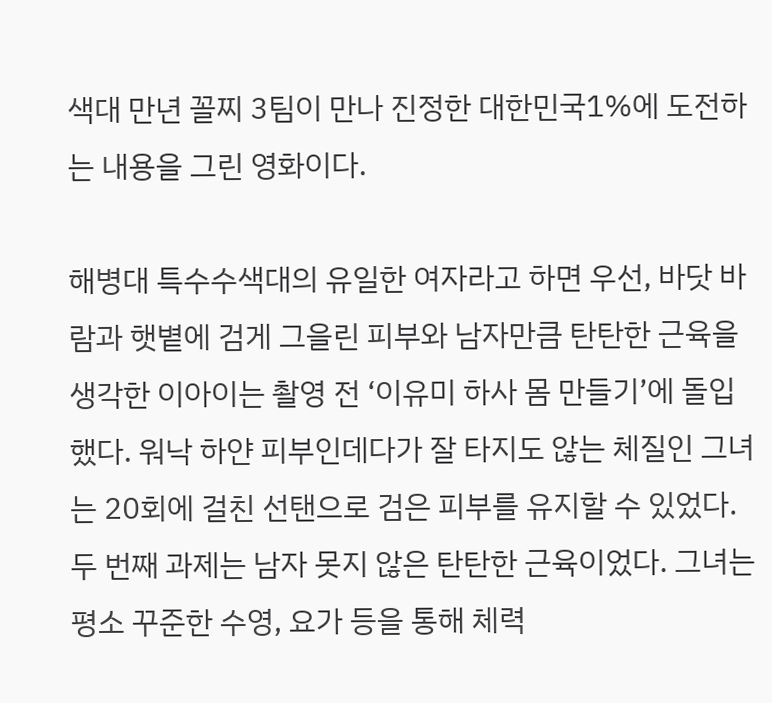색대 만년 꼴찌 3팀이 만나 진정한 대한민국1%에 도전하는 내용을 그린 영화이다.

해병대 특수수색대의 유일한 여자라고 하면 우선, 바닷 바람과 햇볕에 검게 그을린 피부와 남자만큼 탄탄한 근육을 생각한 이아이는 촬영 전 ‘이유미 하사 몸 만들기’에 돌입했다. 워낙 하얀 피부인데다가 잘 타지도 않는 체질인 그녀는 20회에 걸친 선탠으로 검은 피부를 유지할 수 있었다. 두 번째 과제는 남자 못지 않은 탄탄한 근육이었다. 그녀는 평소 꾸준한 수영, 요가 등을 통해 체력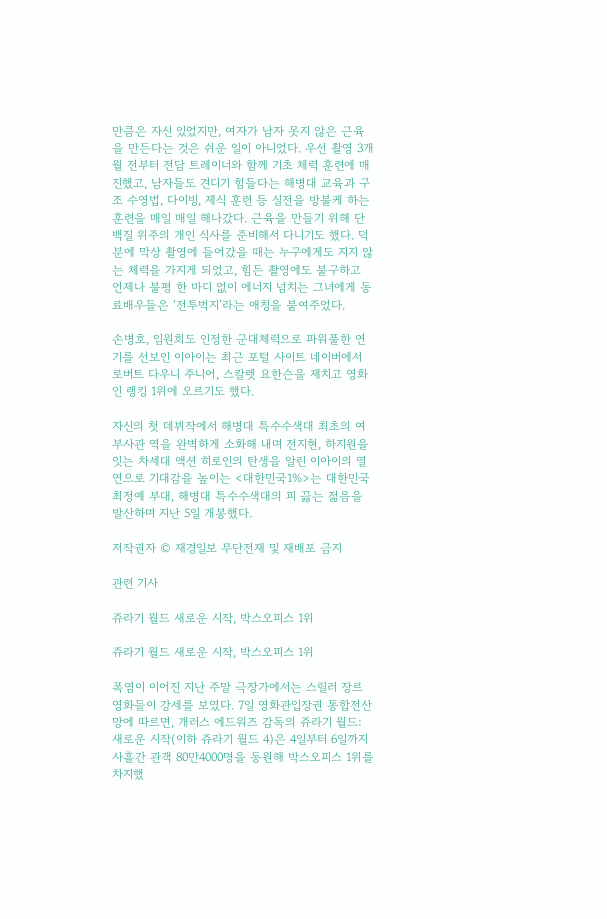만큼은 자신 있었지만, 여자가 남자 못지 않은 근육을 만든다는 것은 쉬운 일이 아니었다. 우선 촬영 3개월 전부터 전담 트레이너와 함께 기초 체력 훈련에 매진했고, 남자들도 견디기 힘들다는 해병대 교육과 구조 수영법, 다이빙, 제식 훈련 등 실전을 방불케 하는 훈련을 매일 매일 해나갔다. 근육을 만들기 위해 단백질 위주의 개인 식사를 준비해서 다니기도 했다. 덕분에 막상 촬영에 들어갔을 때는 누구에게도 지지 않는 체력을 가지게 되었고, 힘든 촬영에도 불구하고 언제나 불평 한 마디 없이 에너지 넘치는 그녀에게 동료배우들은 ‘전투벅지’라는 애칭을 붙여주었다.

손병호, 임원희도 인정한 군대체력으로 파워풀한 연기를 선보인 이아이는 최근 포털 사이트 네이버에서 로버트 다우니 주니어, 스칼렛 요한슨을 제치고 영화인 랭킹 1위에 오르기도 했다.

자신의 첫 데뷔작에서 해병대 특수수색대 최초의 여부사관 역을 완벽하게 소화해 내며 전지현, 하지원을 잇는 차세대 액션 히로인의 탄생을 알린 이아이의 열연으로 기대감을 높이는 <대한민국1%>는 대한민국 최정예 부대, 해병대 특수수색대의 피 끓는 젊음을 발산하며 지난 5일 개봉했다.

저작권자 © 재경일보 무단전재 및 재배포 금지

관련 기사

쥬라기 월드 새로운 시작, 박스오피스 1위

쥬라기 월드 새로운 시작, 박스오피스 1위

폭염이 이어진 지난 주말 극장가에서는 스릴러 장르 영화들이 강세를 보였다. 7일 영화관입장권 통합전산망에 따르면, 개러스 에드워즈 감독의 쥬라기 월드: 새로운 시작(이하 쥬라기 월드 4)은 4일부터 6일까지 사흘간 관객 80만4000명을 동원해 박스오피스 1위를 차지했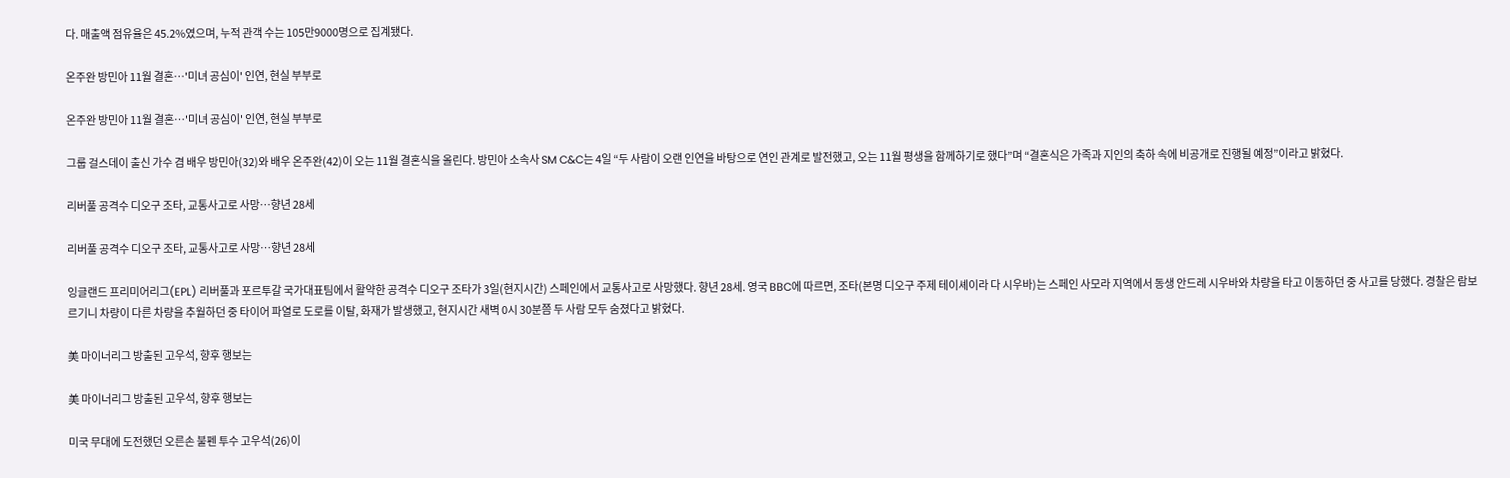다. 매출액 점유율은 45.2%였으며, 누적 관객 수는 105만9000명으로 집계됐다.

온주완 방민아 11월 결혼…'미녀 공심이' 인연, 현실 부부로

온주완 방민아 11월 결혼…'미녀 공심이' 인연, 현실 부부로

그룹 걸스데이 출신 가수 겸 배우 방민아(32)와 배우 온주완(42)이 오는 11월 결혼식을 올린다. 방민아 소속사 SM C&C는 4일 “두 사람이 오랜 인연을 바탕으로 연인 관계로 발전했고, 오는 11월 평생을 함께하기로 했다”며 “결혼식은 가족과 지인의 축하 속에 비공개로 진행될 예정”이라고 밝혔다.

리버풀 공격수 디오구 조타, 교통사고로 사망…향년 28세

리버풀 공격수 디오구 조타, 교통사고로 사망…향년 28세

잉글랜드 프리미어리그(EPL) 리버풀과 포르투갈 국가대표팀에서 활약한 공격수 디오구 조타가 3일(현지시간) 스페인에서 교통사고로 사망했다. 향년 28세. 영국 BBC에 따르면, 조타(본명 디오구 주제 테이셰이라 다 시우바)는 스페인 사모라 지역에서 동생 안드레 시우바와 차량을 타고 이동하던 중 사고를 당했다. 경찰은 람보르기니 차량이 다른 차량을 추월하던 중 타이어 파열로 도로를 이탈, 화재가 발생했고, 현지시간 새벽 0시 30분쯤 두 사람 모두 숨졌다고 밝혔다.

美 마이너리그 방출된 고우석, 향후 행보는

美 마이너리그 방출된 고우석, 향후 행보는

미국 무대에 도전했던 오른손 불펜 투수 고우석(26)이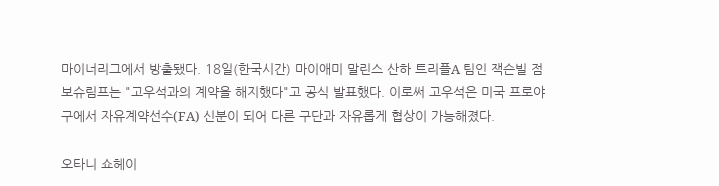마이너리그에서 방출됐다. 18일(한국시간) 마이애미 말린스 산하 트리플A 팀인 잭슨빌 점보슈림프는 "고우석과의 계약을 해지했다"고 공식 발표했다. 이로써 고우석은 미국 프로야구에서 자유계약선수(FA) 신분이 되어 다른 구단과 자유롭게 협상이 가능해졌다.

오타니 쇼헤이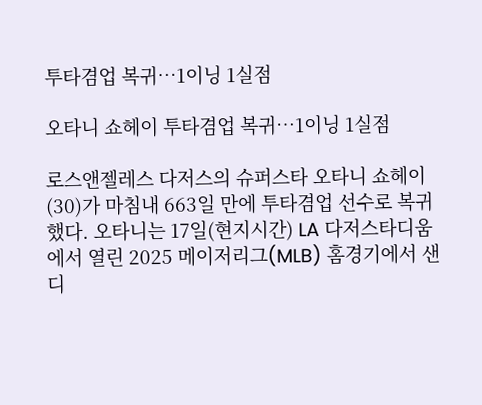투타겸업 복귀…1이닝 1실점

오타니 쇼헤이 투타겸업 복귀…1이닝 1실점

로스앤젤레스 다저스의 슈퍼스타 오타니 쇼헤이(30)가 마침내 663일 만에 투타겸업 선수로 복귀했다. 오타니는 17일(현지시간) LA 다저스타디움에서 열린 2025 메이저리그(MLB) 홈경기에서 샌디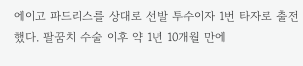에이고 파드리스를 상대로 선발 투수이자 1번 타자로 출전했다. 팔꿈치 수술 이후 약 1년 10개월 만에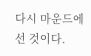다시 마운드에 선 것이다.